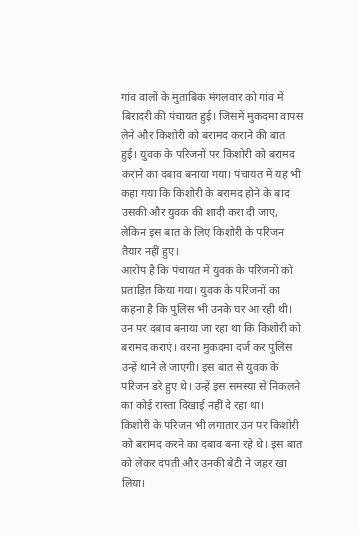गांव वालों के मुताबिक मंगलवार को गांव में बिरादरी की पंचायत हुई। जिसमें मुकदमा वापस लेने और किशोरी को बरामद कराने की बात हुई। युवक के परिजनों पर किशोरी को बरामद कराने का दबाव बनाया गया। पंचायत में यह भी कहा गया कि किशोरी के बरामद होने के बाद उसकी और युवक की शादी करा दी जाए, लेकिन इस बात के लिए किशोरी के परिजन तैयार नहीं हुए।
आरोप है कि पंचायत में युवक के परिजनों को प्रताड़ित किया गया। युवक के परिजनों का कहना है कि पुलिस भी उनके घर आ रही थी। उन पर दबाव बनाया जा रहा था कि किशोरी को बरामद कराएं। वरना मुकदमा दर्ज कर पुलिस उन्हें थाने ले जाएगी। इस बात से युवक के परिजन डरे हुए थे। उन्हें इस समस्या से निकलने का कोई रास्ता दिखाई नहीं दे रहा था।
किशोरी के परिजन भी लगातार उन पर किशोरी को बरामद करने का दबाव बना रहे थे। इस बात को लेकर दंपती और उनकी बेटी ने जहर खा लिया।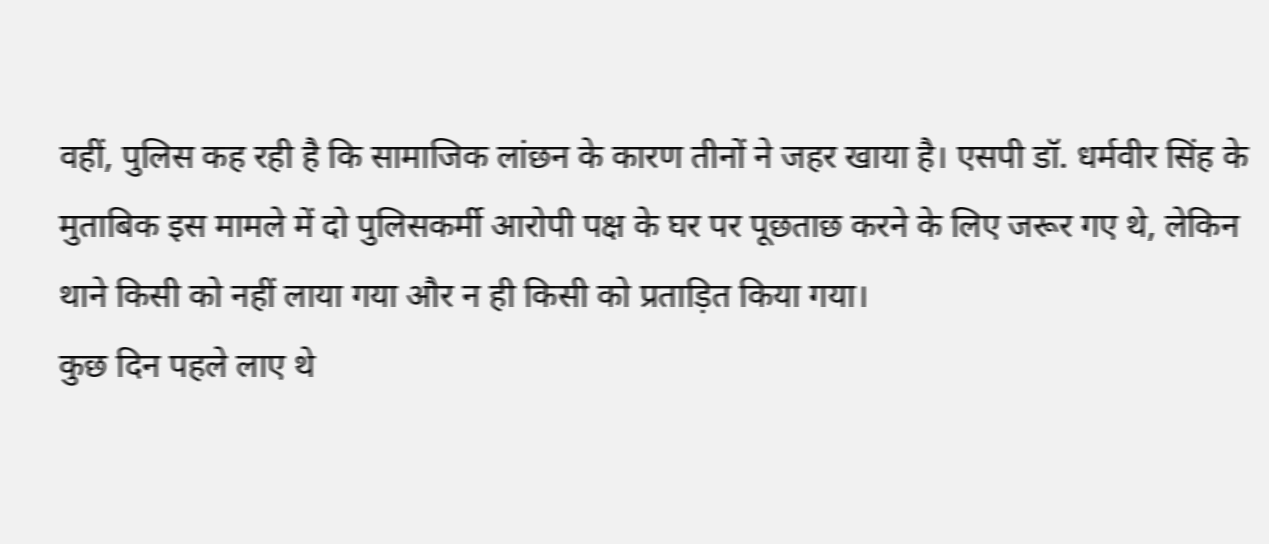वहीं, पुलिस कह रही है कि सामाजिक लांछन के कारण तीनों ने जहर खाया है। एसपी डॉ. धर्मवीर सिंह के मुताबिक इस मामले में दो पुलिसकर्मी आरोपी पक्ष के घर पर पूछताछ करने के लिए जरूर गए थे, लेकिन थाने किसी को नहीं लाया गया और न ही किसी को प्रताड़ित किया गया।
कुछ दिन पहले लाए थे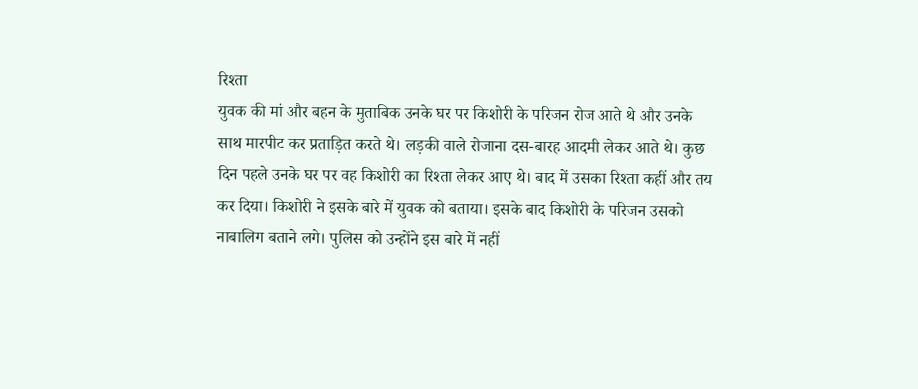रिश्ता
युवक की मां और बहन के मुताबिक उनके घर पर किशोरी के परिजन रोज आते थे और उनके साथ मारपीट कर प्रताड़ित करते थे। लड़की वाले रोजाना दस-बारह आदमी लेकर आते थे। कुछ दिन पहले उनके घर पर वह किशोरी का रिश्ता लेकर आए थे। बाद में उसका रिश्ता कहीं और तय कर दिया। किशोरी ने इसके बारे में युवक को बताया। इसके बाद किशोरी के परिजन उसको नाबालिग बताने लगे। पुलिस को उन्होंने इस बारे में नहीं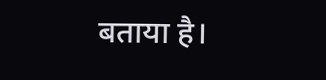बताया है।